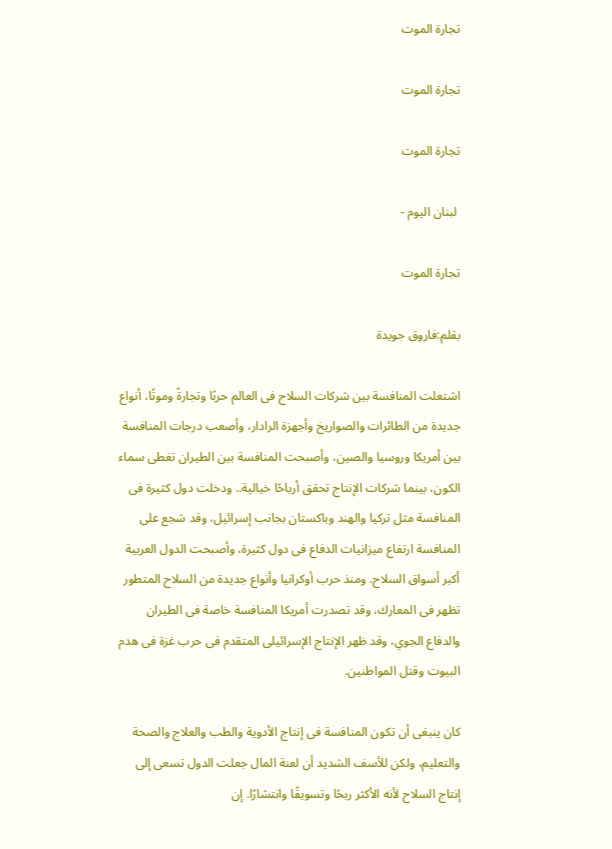تجارة الموت

تجارة الموت

تجارة الموت

 لبنان اليوم -

تجارة الموت

بقلم:فاروق جويدة

اشتعلت المنافسة بين شركات السلاح فى العالم حربًا وتجارةً وموتًا، أنواع جديدة من الطائرات والصواريخ وأجهزة الرادار، وأصعب درجات المنافسة بين أمريكا وروسيا والصين، وأصبحت المنافسة بين الطيران تغطى سماء الكون، بينما شركات الإنتاج تحقق أرباحًا خيالية.. ودخلت دول كثيرة فى المنافسة مثل تركيا والهند وباكستان بجانب إسرائيل، وقد شجع على المنافسة ارتفاع ميزانيات الدفاع فى دول كثيرة، وأصبحت الدول العربية أكبر أسواق السلاح. ومنذ حرب أوكرانيا وأنواع جديدة من السلاح المتطور تظهر فى المعارك، وقد تصدرت أمريكا المنافسة خاصة فى الطيران والدفاع الجوي، وقد ظهر الإنتاج الإسرائيلى المتقدم فى حرب غزة فى هدم البيوت وقتل المواطنين.

كان ينبغى أن تكون المنافسة فى إنتاج الأدوية والطب والعلاج والصحة والتعليم، ولكن للأسف الشديد أن لعنة المال جعلت الدول تسعى إلى إنتاج السلاح لأنه الأكثر ربحًا وتسويقًا وانتشارًا. إن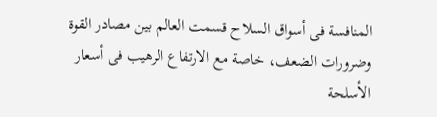المنافسة فى أسواق السلاح قسمت العالم بين مصادر القوة وضرورات الضعف، خاصة مع الارتفاع الرهيب فى أسعار الأسلحة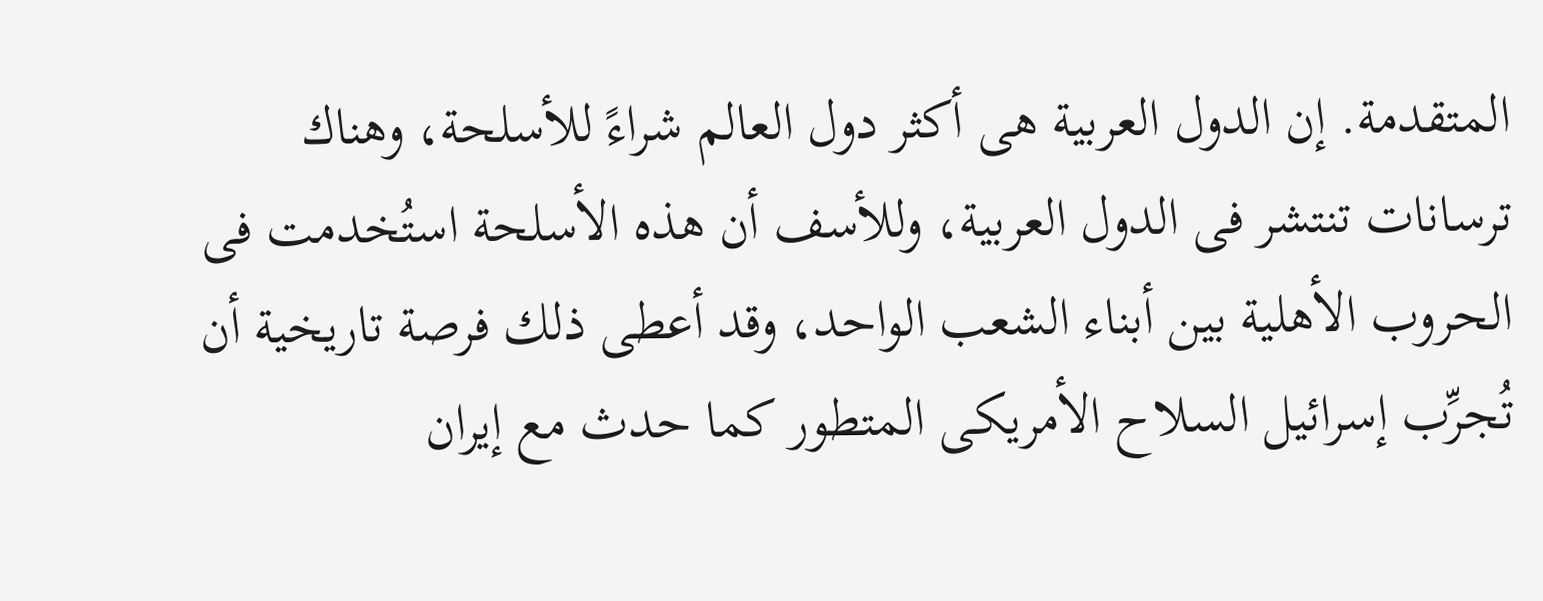المتقدمة. إن الدول العربية هى أكثر دول العالم شراءً للأسلحة، وهناك ترسانات تنتشر فى الدول العربية، وللأسف أن هذه الأسلحة استُخدمت فى الحروب الأهلية بين أبناء الشعب الواحد، وقد أعطى ذلك فرصة تاريخية أن تُجرِّب إسرائيل السلاح الأمريكى المتطور كما حدث مع إيران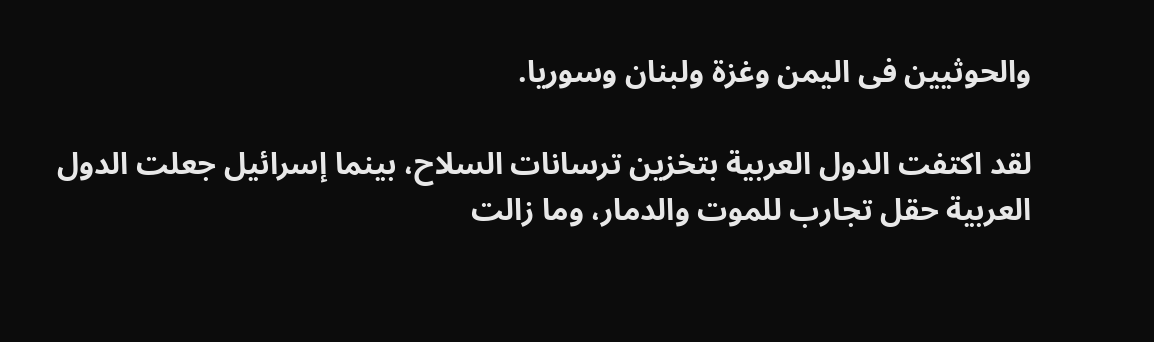والحوثيين فى اليمن وغزة ولبنان وسوريا.

لقد اكتفت الدول العربية بتخزين ترسانات السلاح، بينما إسرائيل جعلت الدول العربية حقل تجارب للموت والدمار، وما زالت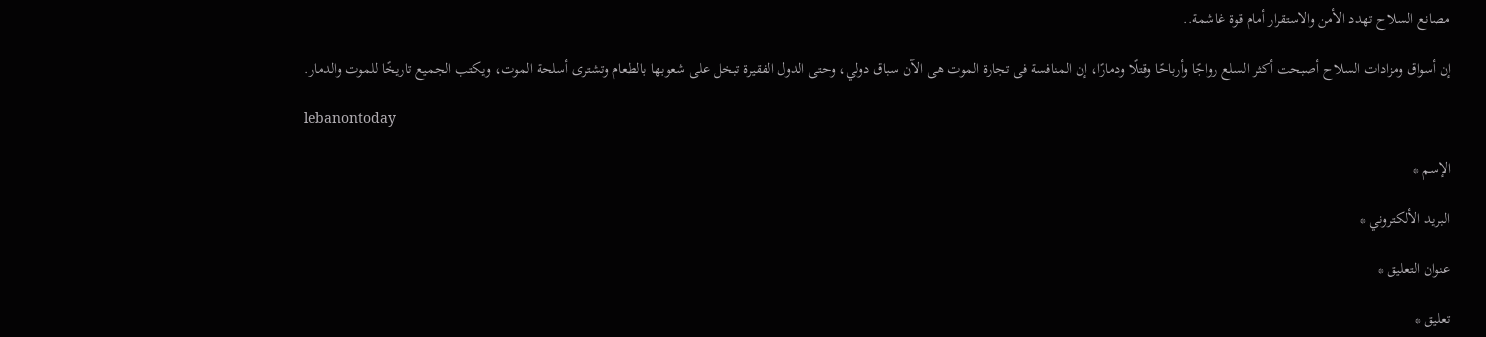مصانع السلاح تهدد الأمن والاستقرار أمام قوة غاشمة..

إن أسواق ومزادات السلاح أصبحت أكثر السلع رواجًا وأرباحًا وقتلًا ودمارًا، إن المنافسة فى تجارة الموت هى الآن سباق دولي، وحتى الدول الفقيرة تبخل على شعوبها بالطعام وتشترى أسلحة الموت، ويكتب الجميع تاريخًا للموت والدمار.

lebanontoday

الإسم *

البريد الألكتروني *

عنوان التعليق *

تعليق *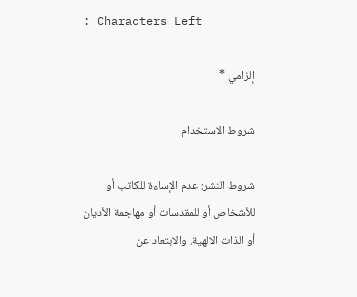: Characters Left

إلزامي *

شروط الاستخدام

شروط النشر: عدم الإساءة للكاتب أو للأشخاص أو للمقدسات أو مهاجمة الأديان أو الذات الالهية. والابتعاد عن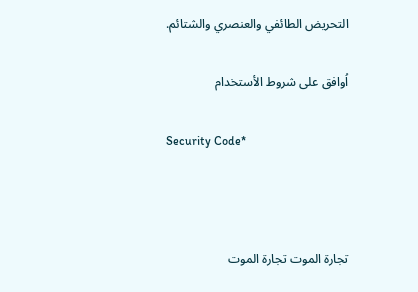التحريض الطائفي والعنصري والشتائم.

اُوافق على شروط الأستخدام

Security Code*



تجارة الموت تجارة الموت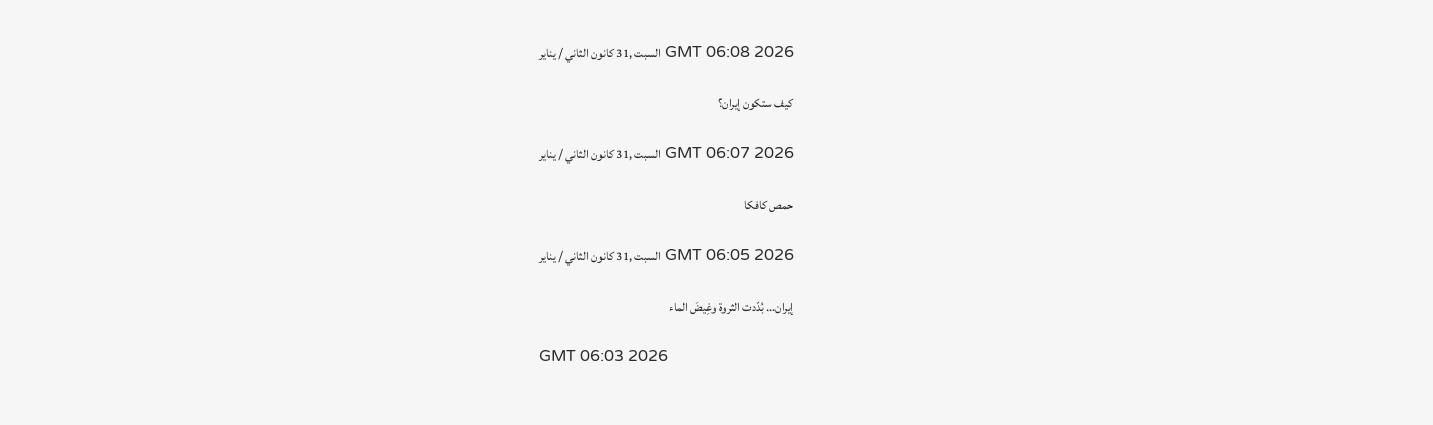GMT 06:08 2026 السبت ,31 كانون الثاني / يناير

كيف ستكون إيران؟

GMT 06:07 2026 السبت ,31 كانون الثاني / يناير

حمص كافكا

GMT 06:05 2026 السبت ,31 كانون الثاني / يناير

إيران... بُدّدت الثروة وغِيضَ الماء

GMT 06:03 2026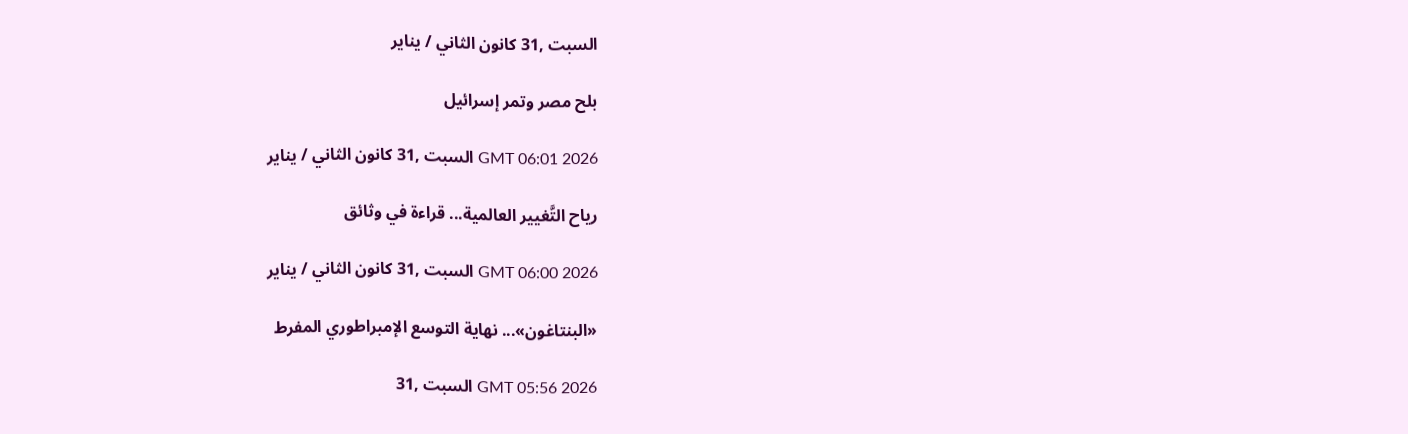السبت ,31 كانون الثاني / يناير

بلح مصر وتمر إسرائيل

GMT 06:01 2026 السبت ,31 كانون الثاني / يناير

رياح التَّغيير العالمية... قراءة في وثائق

GMT 06:00 2026 السبت ,31 كانون الثاني / يناير

«البنتاغون»... نهاية التوسع الإمبراطوري المفرط

GMT 05:56 2026 السبت ,31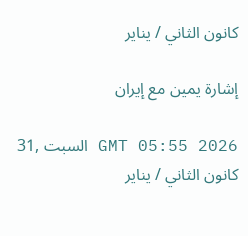كانون الثاني / يناير

إشارة يمين مع إيران

GMT 05:55 2026 السبت ,31 كانون الثاني / يناير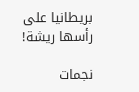بريطانيا على رأسها ريشة!

نجمات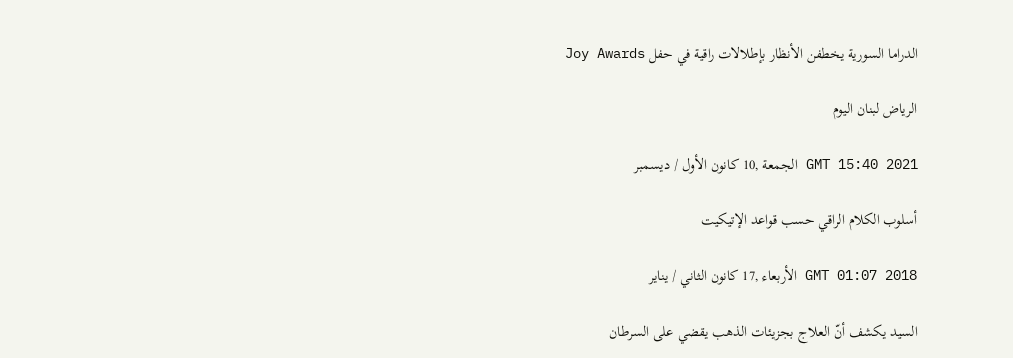الدراما السورية يخطفن الأنظار بإطلالات راقية في حفل Joy Awards

الرياض لبنان اليوم

GMT 15:40 2021 الجمعة ,10 كانون الأول / ديسمبر

أسلوب الكلام الراقي حسب قواعد الإتيكيت

GMT 01:07 2018 الأربعاء ,17 كانون الثاني / يناير

السيد يكشف أنّ العلاج بجزيئات الذهب يقضي على السرطان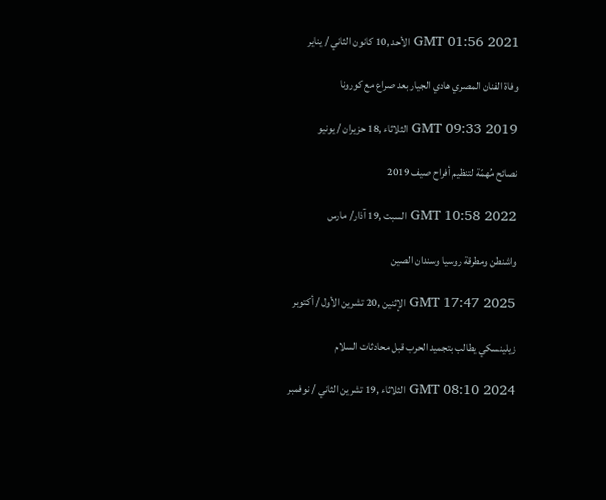GMT 01:56 2021 الأحد ,10 كانون الثاني / يناير

وفاة الفنان المصري هادي الجيار بعد صراع مع كورونا

GMT 09:33 2019 الثلاثاء ,18 حزيران / يونيو

نصائح مُهمّة لتنظيم أفراح صيف 2019

GMT 10:58 2022 السبت ,19 آذار/ مارس

واشنطن ومطرقة روسيا وسندان الصين

GMT 17:47 2025 الإثنين ,20 تشرين الأول / أكتوبر

زيلينسكي يطالب بتجميد الحرب قبل محادثات السلام

GMT 08:10 2024 الثلاثاء ,19 تشرين الثاني / نوفمبر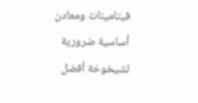فيتامينات ومعادن أساسية ضرورية لشيخوخة أفضل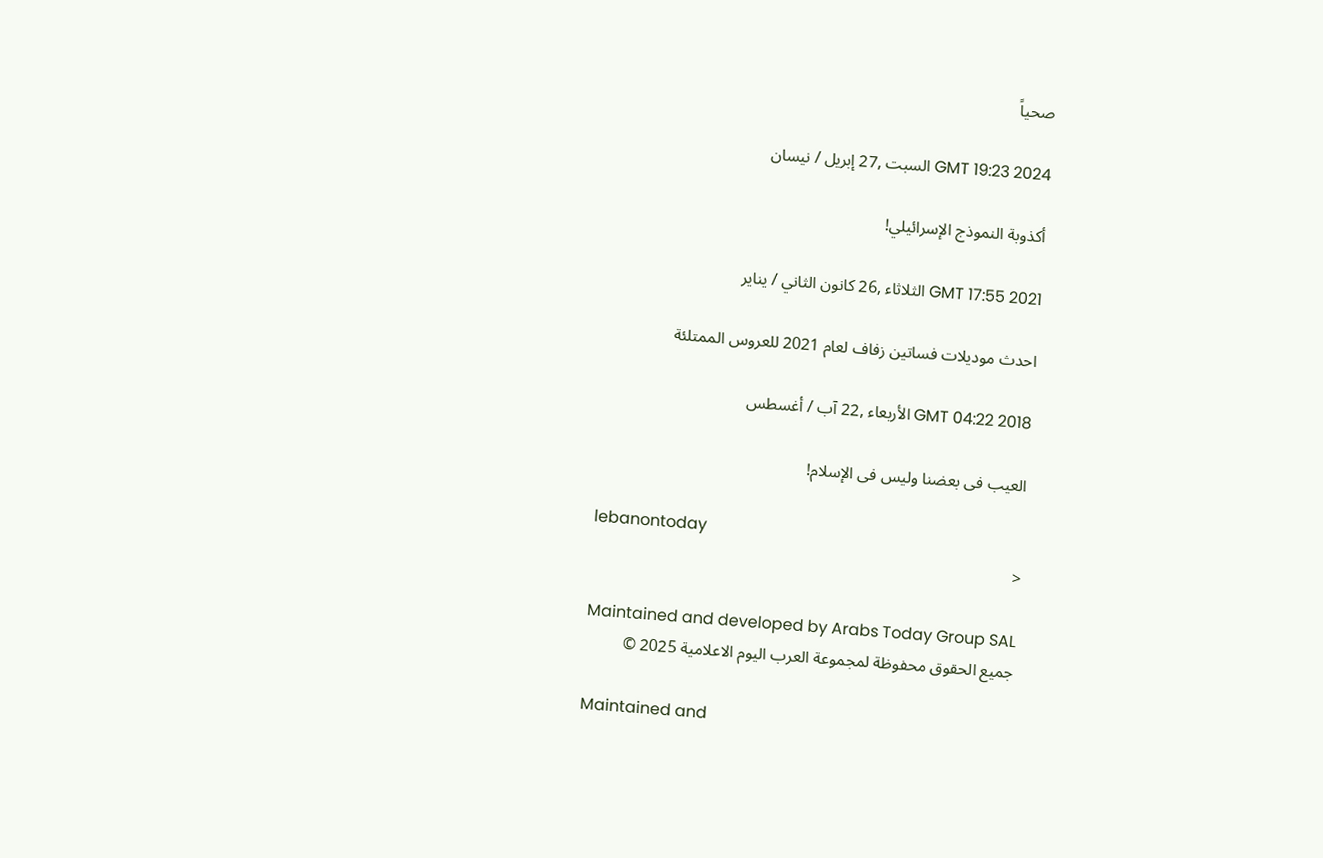صحياً

GMT 19:23 2024 السبت ,27 إبريل / نيسان

أكذوبة النموذج الإسرائيلي!

GMT 17:55 2021 الثلاثاء ,26 كانون الثاني / يناير

احدث موديلات فساتين زفاف لعام 2021 للعروس الممتلئة

GMT 04:22 2018 الأربعاء ,22 آب / أغسطس

العيب فى بعضنا وليس فى الإسلام!

lebanontoday
<

Maintained and developed by Arabs Today Group SAL
جميع الحقوق محفوظة لمجموعة العرب اليوم الاعلامية 2025 ©

Maintained and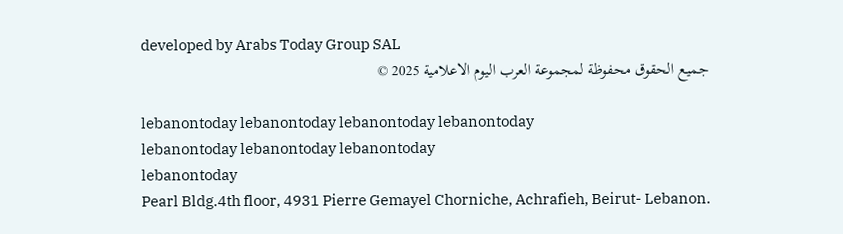developed by Arabs Today Group SAL
جميع الحقوق محفوظة لمجموعة العرب اليوم الاعلامية 2025 ©

lebanontoday lebanontoday lebanontoday lebanontoday
lebanontoday lebanontoday lebanontoday
lebanontoday
Pearl Bldg.4th floor, 4931 Pierre Gemayel Chorniche, Achrafieh, Beirut- Lebanon.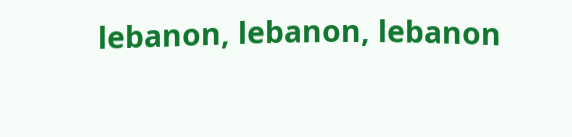lebanon, lebanon, lebanon